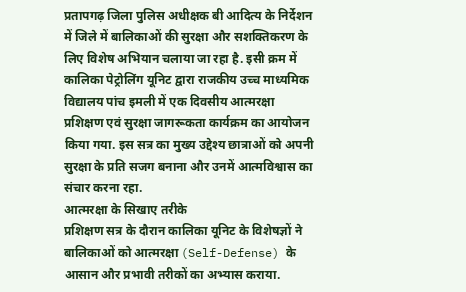प्रतापगढ़ जिला पुलिस अधीक्षक बी आदित्य के निर्देशन में जिले में बालिकाओं की सुरक्षा और सशक्तिकरण के लिए विशेष अभियान चलाया जा रहा है. इसी क्रम में कालिका पेट्रोलिंग यूनिट द्वारा राजकीय उच्च माध्यमिक विद्यालय पांच इमली में एक दिवसीय आत्मरक्षा प्रशिक्षण एवं सुरक्षा जागरूकता कार्यक्रम का आयोजन किया गया. इस सत्र का मुख्य उद्देश्य छात्राओं को अपनी सुरक्षा के प्रति सजग बनाना और उनमें आत्मविश्वास का संचार करना रहा.
आत्मरक्षा के सिखाए तरीके
प्रशिक्षण सत्र के दौरान कालिका यूनिट के विशेषज्ञों ने बालिकाओं को आत्मरक्षा (Self-Defense) के आसान और प्रभावी तरीकों का अभ्यास कराया.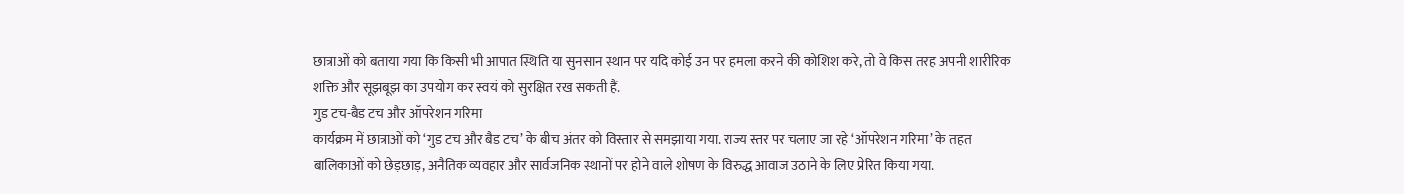छात्राओं को बताया गया कि किसी भी आपात स्थिति या सुनसान स्थान पर यदि कोई उन पर हमला करने की कोशिश करे, तो वे किस तरह अपनी शारीरिक शक्ति और सूझबूझ का उपयोग कर स्वयं को सुरक्षित रख सकती हैं.
गुड टच-बैड टच और ऑपरेशन गरिमा
कार्यक्रम में छात्राओं को ‘गुड टच और बैड टच’ के बीच अंतर को विस्तार से समझाया गया. राज्य स्तर पर चलाए जा रहे ‘ऑपरेशन गरिमा’ के तहत बालिकाओं को छेड़छाड़, अनैतिक व्यवहार और सार्वजनिक स्थानों पर होने वाले शोषण के विरुद्ध आवाज उठाने के लिए प्रेरित किया गया.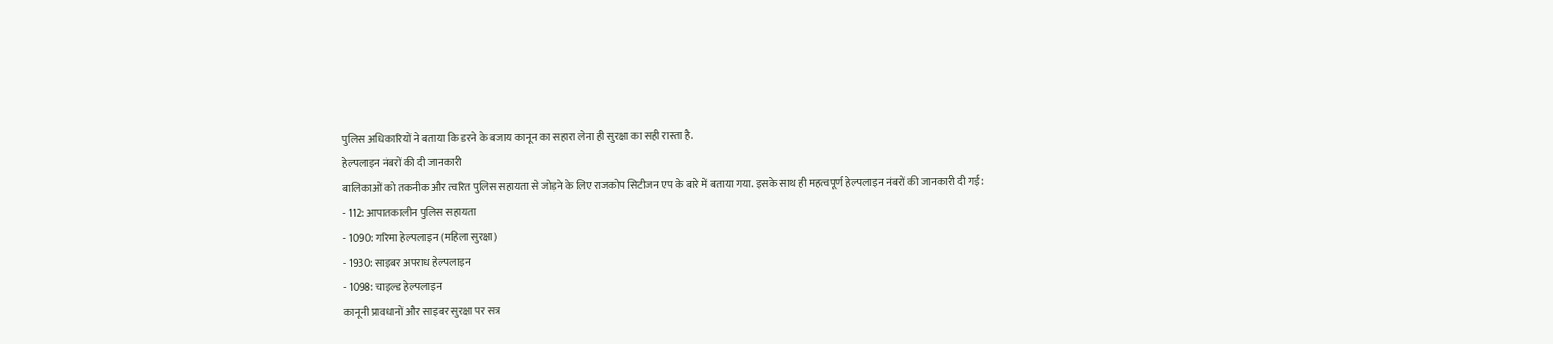पुलिस अधिकारियों ने बताया कि डरने के बजाय कानून का सहारा लेना ही सुरक्षा का सही रास्ता है.
हेल्पलाइन नंबरों की दी जानकारी
बालिकाओं को तकनीक और त्वरित पुलिस सहायता से जोड़ने के लिए राजकोप सिटीजन एप के बारे में बताया गया. इसके साथ ही महत्वपूर्ण हेल्पलाइन नंबरों की जानकारी दी गई:
- 112: आपातकालीन पुलिस सहायता
- 1090: गरिमा हेल्पलाइन (महिला सुरक्षा)
- 1930: साइबर अपराध हेल्पलाइन
- 1098: चाइल्ड हेल्पलाइन
कानूनी प्रावधानों और साइबर सुरक्षा पर सत्र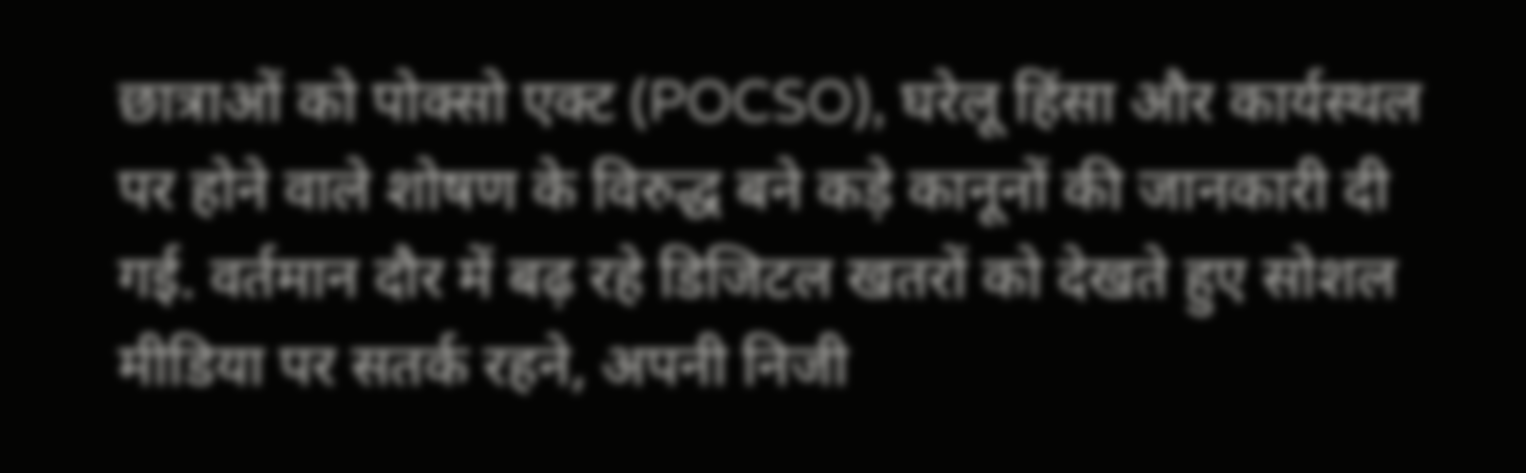छात्राओं को पोक्सो एक्ट (POCSO), घरेलू हिंसा और कार्यस्थल पर होने वाले शोषण के विरुद्ध बने कड़े कानूनों की जानकारी दी गई. वर्तमान दौर में बढ़ रहे डिजिटल खतरों को देखते हुए सोशल मीडिया पर सतर्क रहने, अपनी निजी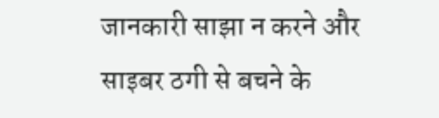जानकारी साझा न करने और साइबर ठगी से बचने के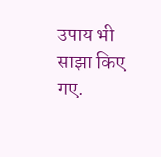उपाय भी साझा किए गए.